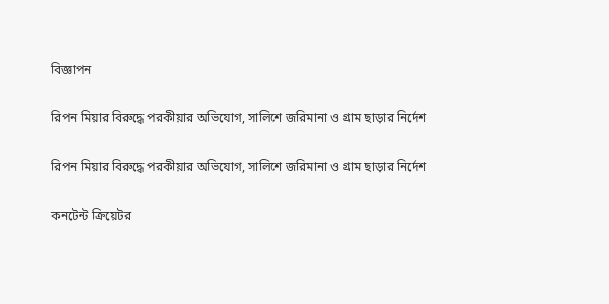বিজ্ঞাপন

রিপন মিয়ার বিরুদ্ধে পরকীয়ার অভিযোগ, সালিশে জরিমানা ও গ্রাম ছাড়ার নির্দেশ

রিপন মিয়ার বিরুদ্ধে পরকীয়ার অভিযোগ, সালিশে জরিমানা ও গ্রাম ছাড়ার নির্দেশ

কনটেন্ট ক্রিয়েটর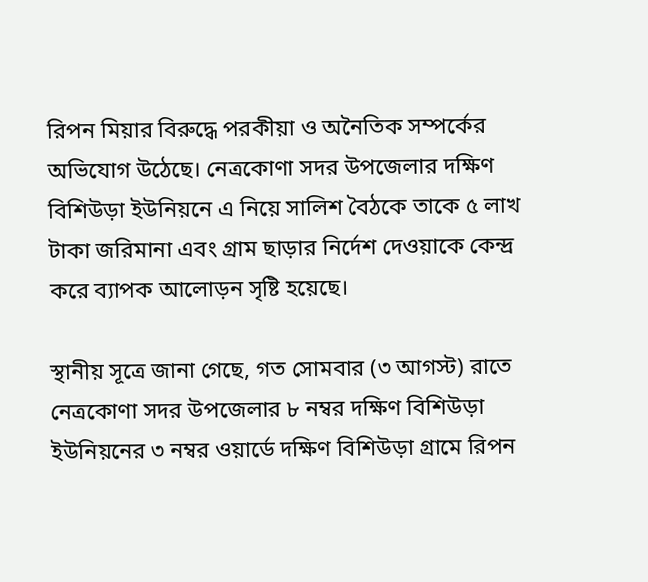রিপন মিয়ার বিরুদ্ধে পরকীয়া ও অনৈতিক সম্পর্কের অভিযোগ উঠেছে। নেত্রকোণা সদর উপজেলার দক্ষিণ বিশিউড়া ইউনিয়নে এ নিয়ে সালিশ বৈঠকে তাকে ৫ লাখ টাকা জরিমানা এবং গ্রাম ছাড়ার নির্দেশ দেওয়াকে কেন্দ্র করে ব্যাপক আলোড়ন সৃষ্টি হয়েছে।

স্থানীয় সূত্রে জানা গেছে, গত সোমবার (৩ আগস্ট) রাতে নেত্রকোণা সদর উপজেলার ৮ নম্বর দক্ষিণ বিশিউড়া ইউনিয়নের ৩ নম্বর ওয়ার্ডে দক্ষিণ বিশিউড়া গ্রামে রিপন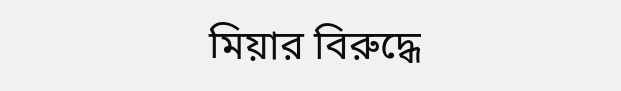মিয়ার বিরুদ্ধে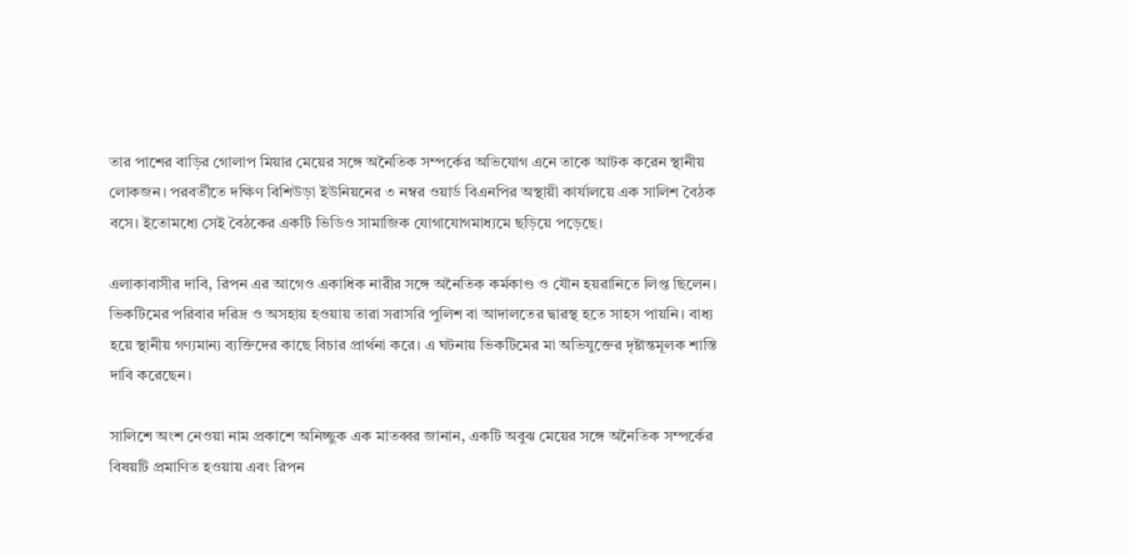তার পাশের বাড়ির গোলাপ মিয়ার মেয়ের সঙ্গে অনৈতিক সম্পর্কের অভিযোগ এনে তাকে আটক করেন স্থানীয় লোকজন। পরবর্তীতে দক্ষিণ বিশিউড়া ইউনিয়নের ৩ নম্বর ওয়ার্ড বিএনপির অস্থায়ী কার্যালয়ে এক সালিশ বৈঠক বসে। ইতোমধ্যে সেই বৈঠকের একটি ভিডিও সামাজিক যোগাযোগমাধ্যমে ছড়িয়ে পড়েছে।

এলাকাবাসীর দাবি, রিপন এর আগেও একাধিক নারীর সঙ্গে অনৈতিক কর্মকাণ্ড ও যৌন হয়রানিতে লিপ্ত ছিলেন। ভিকটিমের পরিবার দরিদ্র ও অসহায় হওয়ায় তারা সরাসরি পুলিশ বা আদালতের দ্বারস্থ হতে সাহস পায়নি। বাধ্য হয়ে স্থানীয় গণ্যমান্য ব্যক্তিদের কাছে বিচার প্রার্থনা করে। এ ঘটনায় ভিকটিমের মা অভিযুক্তের দৃষ্টান্তমূলক শাস্তি দাবি করেছেন।

সালিশে অংশ নেওয়া নাম প্রকাশে অনিচ্ছুক এক মাতব্বর জানান, একটি অবুঝ মেয়ের সঙ্গে অনৈতিক সম্পর্কের বিষয়টি প্রমাণিত হওয়ায় এবং রিপন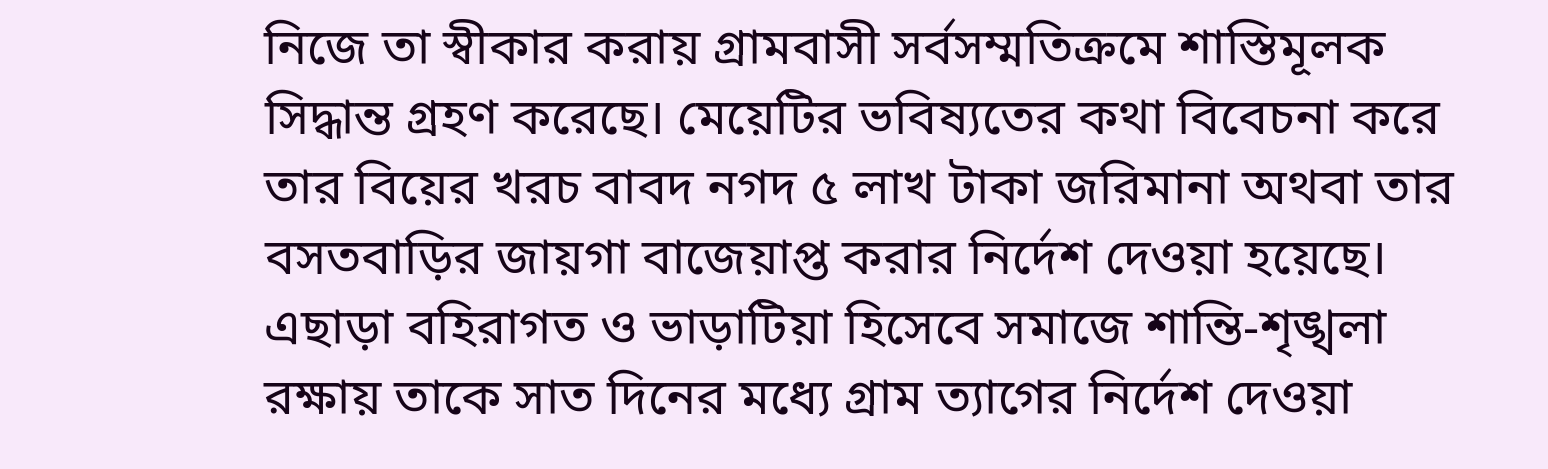নিজে তা স্বীকার করায় গ্রামবাসী সর্বসম্মতিক্রমে শাস্তিমূলক সিদ্ধান্ত গ্রহণ করেছে। মেয়েটির ভবিষ্যতের কথা বিবেচনা করে তার বিয়ের খরচ বাবদ নগদ ৫ লাখ টাকা জরিমানা অথবা তার বসতবাড়ির জায়গা বাজেয়াপ্ত করার নির্দেশ দেওয়া হয়েছে। এছাড়া বহিরাগত ও ভাড়াটিয়া হিসেবে সমাজে শান্তি-শৃঙ্খলা রক্ষায় তাকে সাত দিনের মধ্যে গ্রাম ত্যাগের নির্দেশ দেওয়া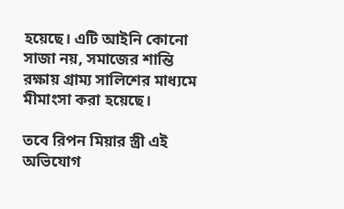হয়েছে। এটি আইনি কোনো সাজা নয়, সমাজের শান্তি রক্ষায় গ্রাম্য সালিশের মাধ্যমে মীমাংসা করা হয়েছে।

তবে রিপন মিয়ার স্ত্রী এই অভিযোগ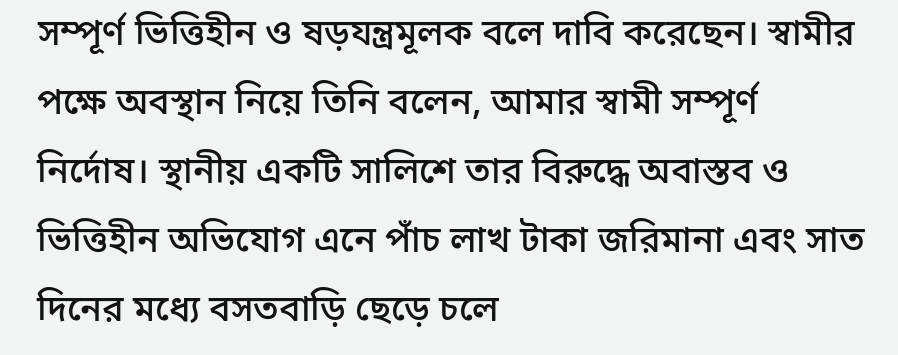সম্পূর্ণ ভিত্তিহীন ও ষড়যন্ত্রমূলক বলে দাবি করেছেন। স্বামীর পক্ষে অবস্থান নিয়ে তিনি বলেন, আমার স্বামী সম্পূর্ণ নির্দোষ। স্থানীয় একটি সালিশে তার বিরুদ্ধে অবাস্তব ও ভিত্তিহীন অভিযোগ এনে পাঁচ লাখ টাকা জরিমানা এবং সাত দিনের মধ্যে বসতবাড়ি ছেড়ে চলে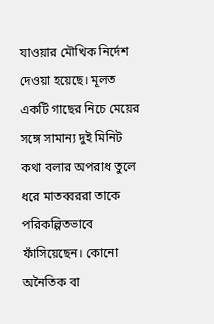যাওয়ার মৌখিক নির্দেশ দেওয়া হয়েছে। মূলত একটি গাছের নিচে মেয়ের সঙ্গে সামান্য দুই মিনিট কথা বলার অপরাধ তুলে ধরে মাতব্বররা তাকে পরিকল্পিতভাবে ফাঁসিয়েছেন। কোনো অনৈতিক বা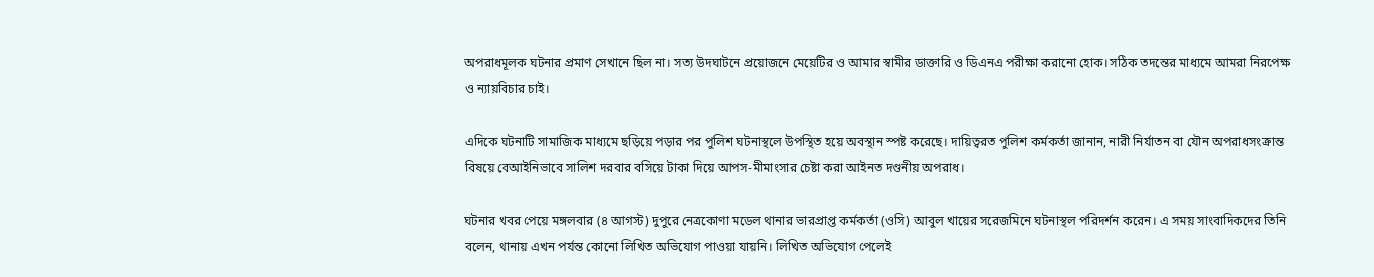অপরাধমূলক ঘটনার প্রমাণ সেখানে ছিল না। সত্য উদঘাটনে প্রয়োজনে মেয়েটির ও আমার স্বামীর ডাক্তারি ও ডিএনএ পরীক্ষা করানো হোক। সঠিক তদন্তের মাধ্যমে আমরা নিরপেক্ষ ও ন্যায়বিচার চাই।

এদিকে ঘটনাটি সামাজিক মাধ্যমে ছড়িয়ে পড়ার পর পুলিশ ঘটনাস্থলে উপস্থিত হয়ে অবস্থান স্পষ্ট করেছে। দায়িত্বরত পুলিশ কর্মকর্তা জানান, নারী নির্যাতন বা যৌন অপরাধসংক্রান্ত বিষয়ে বেআইনিভাবে সালিশ দরবার বসিয়ে টাকা দিয়ে আপস-মীমাংসার চেষ্টা করা আইনত দণ্ডনীয় অপরাধ।

ঘটনার খবর পেয়ে মঙ্গলবার (৪ আগস্ট) দুপুরে নেত্রকোণা মডেল থানার ভারপ্রাপ্ত কর্মকর্তা (ওসি) আবুল খায়ের সরেজমিনে ঘটনাস্থল পরিদর্শন করেন। এ সময় সাংবাদিকদের তিনি বলেন, থানায় এখন পর্যন্ত কোনো লিখিত অভিযোগ পাওয়া যায়নি। লিখিত অভিযোগ পেলেই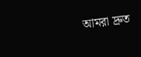আমরা দ্রুত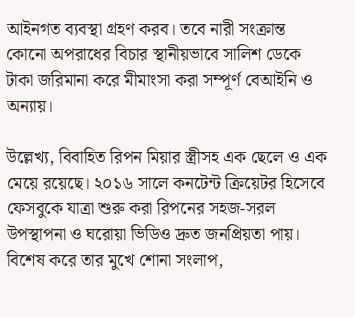আইনগত ব্যবস্থা গ্রহণ করব। তবে নারী সংক্রান্ত কোনো অপরাধের বিচার স্থানীয়ভাবে সালিশ ডেকে টাকা জরিমানা করে মীমাংসা করা সম্পূর্ণ বেআইনি ও অন্যায়।

উল্লেখ্য, বিবাহিত রিপন মিয়ার স্ত্রীসহ এক ছেলে ও এক মেয়ে রয়েছে। ২০১৬ সালে কনটেন্ট ক্রিয়েটর হিসেবে ফেসবুকে যাত্রা শুরু করা রিপনের সহজ-সরল উপস্থাপনা ও ঘরোয়া ভিডিও দ্রুত জনপ্রিয়তা পায়। বিশেষ করে তার মুখে শোনা সংলাপ,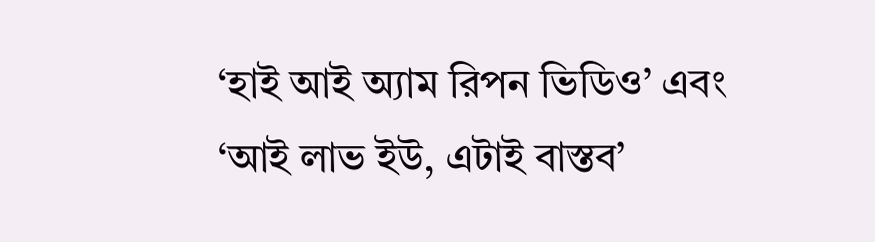‘হাই আই অ্যাম রিপন ভিডিও’ এবং ‘আই লাভ ইউ, এটাই বাস্তব’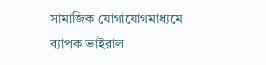সামাজিক যোগাযোগমাধ্যমে ব্যাপক ভাইরাল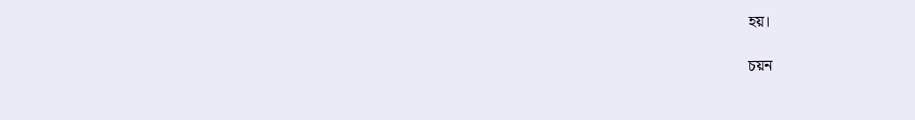হয়।

চয়ন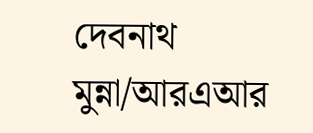দেবনাথ মুন্না/আরএআর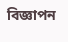বিজ্ঞাপন